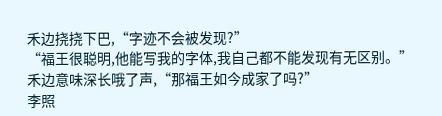禾边挠挠下巴,“字迹不会被发现?”
“福王很聪明,他能写我的字体,我自己都不能发现有无区别。”
禾边意味深长哦了声,“那福王如今成家了吗?”
李照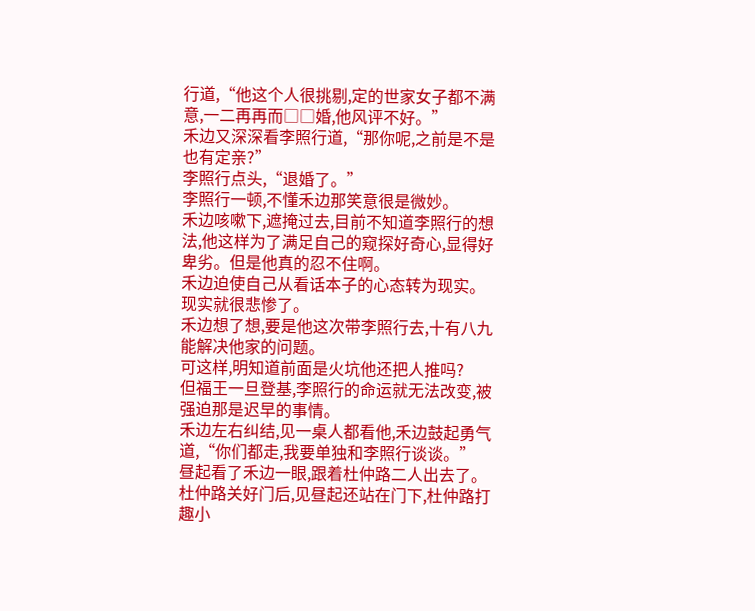行道,“他这个人很挑剔,定的世家女子都不满意,一二再再而□□婚,他风评不好。”
禾边又深深看李照行道,“那你呢,之前是不是也有定亲?”
李照行点头,“退婚了。”
李照行一顿,不懂禾边那笑意很是微妙。
禾边咳嗽下,遮掩过去,目前不知道李照行的想法,他这样为了满足自己的窥探好奇心,显得好卑劣。但是他真的忍不住啊。
禾边迫使自己从看话本子的心态转为现实。
现实就很悲惨了。
禾边想了想,要是他这次带李照行去,十有八九能解决他家的问题。
可这样,明知道前面是火坑他还把人推吗?
但福王一旦登基,李照行的命运就无法改变,被强迫那是迟早的事情。
禾边左右纠结,见一桌人都看他,禾边鼓起勇气道,“你们都走,我要单独和李照行谈谈。”
昼起看了禾边一眼,跟着杜仲路二人出去了。
杜仲路关好门后,见昼起还站在门下,杜仲路打趣小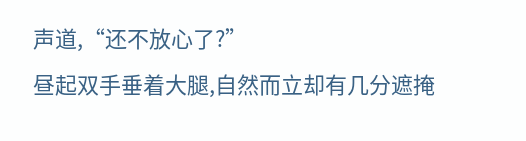声道,“还不放心了?”
昼起双手垂着大腿,自然而立却有几分遮掩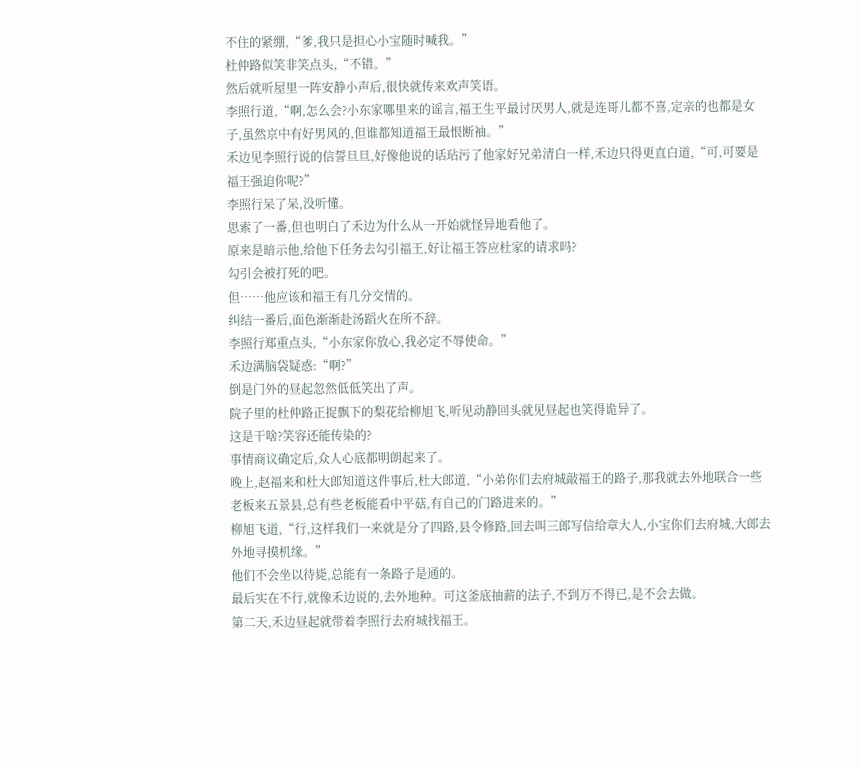不住的紧绷,“爹,我只是担心小宝随时喊我。”
杜仲路似笑非笑点头,“不错。”
然后就听屋里一阵安静小声后,很快就传来欢声笑语。
李照行道,“啊,怎么会?小东家哪里来的谣言,福王生平最讨厌男人,就是连哥儿都不喜,定亲的也都是女子,虽然京中有好男风的,但谁都知道福王最恨断袖。”
禾边见李照行说的信誓旦旦,好像他说的话玷污了他家好兄弟清白一样,禾边只得更直白道,“可,可要是福王强迫你呢?”
李照行呆了呆,没听懂。
思索了一番,但也明白了禾边为什么从一开始就怪异地看他了。
原来是暗示他,给他下任务去勾引福王,好让福王答应杜家的请求吗?
勾引会被打死的吧。
但……他应该和福王有几分交情的。
纠结一番后,面色渐渐赴汤蹈火在所不辞。
李照行郑重点头,“小东家你放心,我必定不辱使命。”
禾边满脑袋疑惑:“啊?”
倒是门外的昼起忽然低低笑出了声。
院子里的杜仲路正捉飘下的梨花给柳旭飞,听见动静回头就见昼起也笑得诡异了。
这是干啥?笑容还能传染的?
事情商议确定后,众人心底都明朗起来了。
晚上,赵福来和杜大郎知道这件事后,杜大郎道,“小弟你们去府城敲福王的路子,那我就去外地联合一些老板来五景县,总有些老板能看中平菇,有自己的门路进来的。”
柳旭飞道,“行,这样我们一来就是分了四路,县令修路,回去叫三郎写信给章大人,小宝你们去府城,大郎去外地寻摸机缘。”
他们不会坐以待毙,总能有一条路子是通的。
最后实在不行,就像禾边说的,去外地种。可这釜底抽薪的法子,不到万不得已,是不会去做。
第二天,禾边昼起就带着李照行去府城找福王。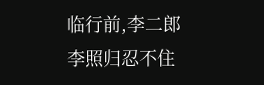临行前,李二郎李照归忍不住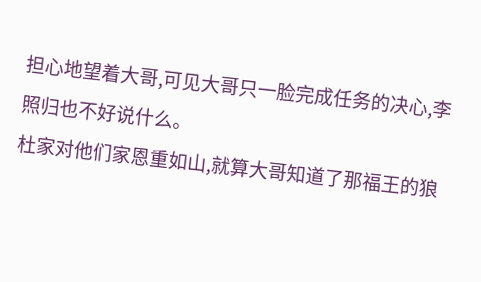担心地望着大哥,可见大哥只一脸完成任务的决心,李照归也不好说什么。
杜家对他们家恩重如山,就算大哥知道了那福王的狼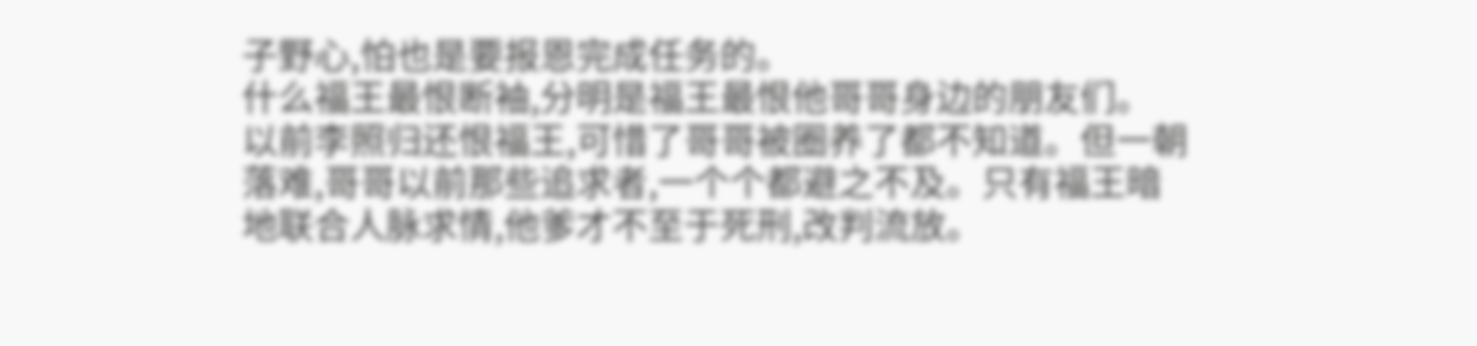子野心,怕也是要报恩完成任务的。
什么福王最恨断袖,分明是福王最恨他哥哥身边的朋友们。
以前李照归还恨福王,可惜了哥哥被圈养了都不知道。但一朝落难,哥哥以前那些追求者,一个个都避之不及。只有福王暗地联合人脉求情,他爹才不至于死刑,改判流放。